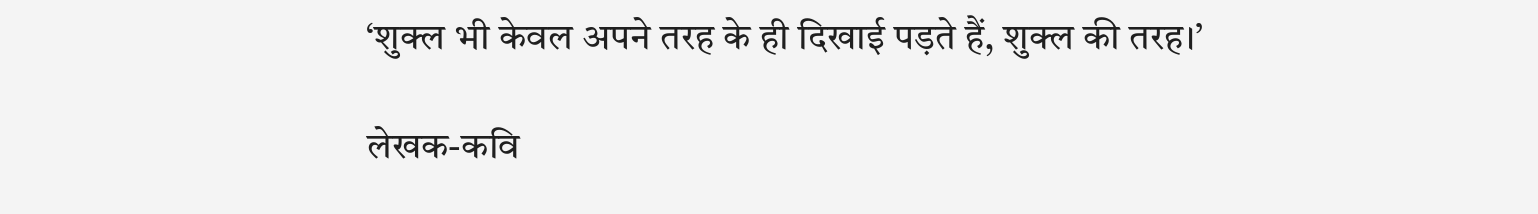‘शुक्ल भी केवल अपने तरह के ही दिखाई पड़ते हैं, शुक्ल की तरह।’

लेखक-कवि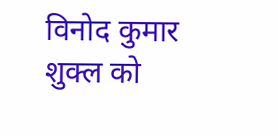विनोद कुमार शुक्ल को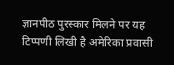ज्ञानपीठ पुरस्कार मिलने पर यह टिप्पणी लिखी है अमेरिका प्रवासी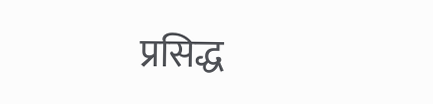प्रसिद्ध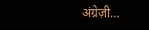अंग्रेज़ी…